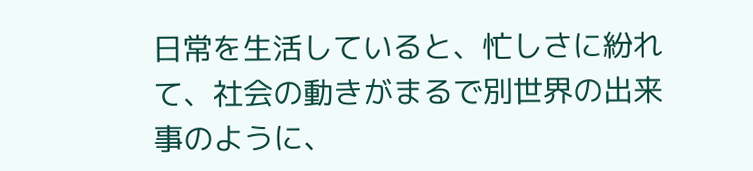日常を生活していると、忙しさに紛れて、社会の動きがまるで別世界の出来事のように、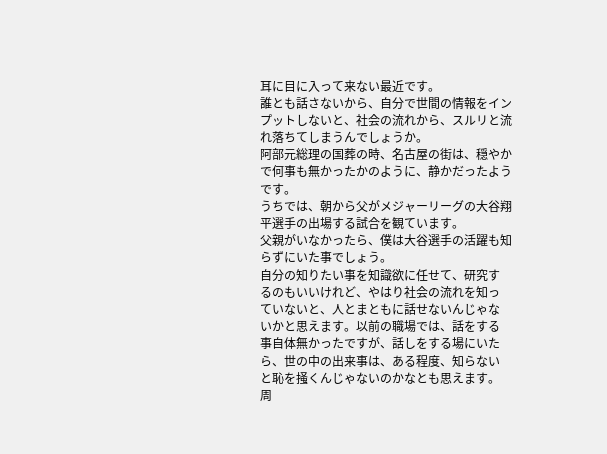耳に目に入って来ない最近です。
誰とも話さないから、自分で世間の情報をインプットしないと、社会の流れから、スルリと流れ落ちてしまうんでしょうか。
阿部元総理の国葬の時、名古屋の街は、穏やかで何事も無かったかのように、静かだったようです。
うちでは、朝から父がメジャーリーグの大谷翔平選手の出場する試合を観ています。
父親がいなかったら、僕は大谷選手の活躍も知らずにいた事でしょう。
自分の知りたい事を知識欲に任せて、研究す
るのもいいけれど、やはり社会の流れを知っ
ていないと、人とまともに話せないんじゃな
いかと思えます。以前の職場では、話をする
事自体無かったですが、話しをする場にいた
ら、世の中の出来事は、ある程度、知らない
と恥を掻くんじゃないのかなとも思えます。
周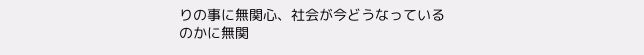りの事に無関心、社会が今どうなっている
のかに無関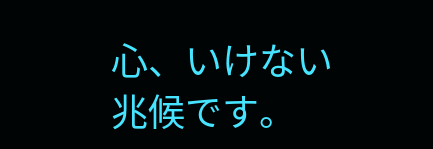心、いけない兆候です。